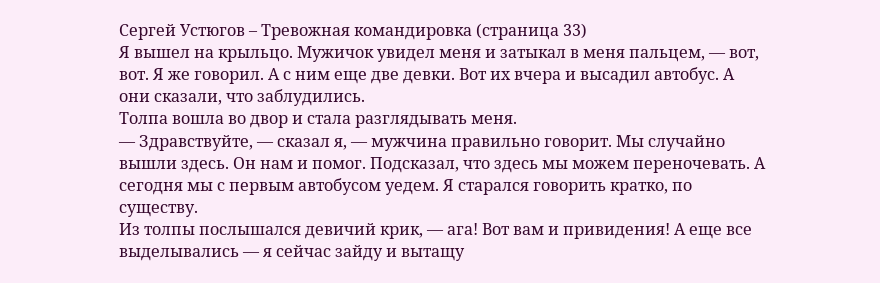Сергей Устюгов – Тревожная командировка (страница 33)
Я вышел на крыльцо. Мужичок увидел меня и затыкал в меня пальцем, — вот, вот. Я же говорил. А с ним еще две девки. Вот их вчера и высадил автобус. А они сказали, что заблудились.
Толпа вошла во двор и стала разглядывать меня.
— Здравствуйте, — сказал я, — мужчина правильно говорит. Мы случайно вышли здесь. Он нам и помог. Подсказал, что здесь мы можем переночевать. А сегодня мы с первым автобусом уедем. Я старался говорить кратко, по существу.
Из толпы послышался девичий крик, — ага! Вот вам и привидения! А еще все выделывались — я сейчас зайду и вытащу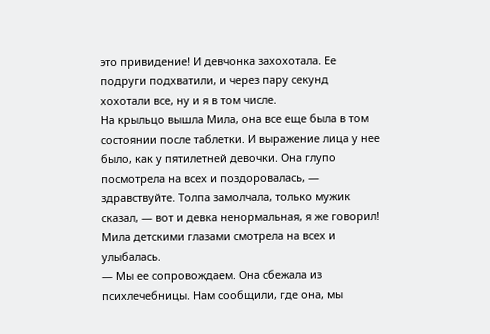это привидение! И девчонка захохотала. Ее подруги подхватили, и через пару секунд хохотали все, ну и я в том числе.
На крыльцо вышла Мила, она все еще была в том состоянии после таблетки. И выражение лица у нее было, как у пятилетней девочки. Она глупо посмотрела на всех и поздоровалась, — здравствуйте. Толпа замолчала, только мужик сказал, — вот и девка ненормальная, я же говорил!
Мила детскими глазами смотрела на всех и улыбалась.
— Мы ее сопровождаем. Она сбежала из психлечебницы. Нам сообщили, где она, мы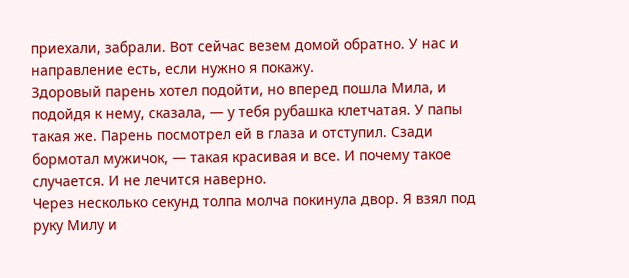приехали, забрали. Вот сейчас везем домой обратно. У нас и направление есть, если нужно я покажу.
Здоровый парень хотел подойти, но вперед пошла Мила, и подойдя к нему, сказала, — у тебя рубашка клетчатая. У папы такая же. Парень посмотрел ей в глаза и отступил. Сзади бормотал мужичок, — такая красивая и все. И почему такое случается. И не лечится наверно.
Через несколько секунд толпа молча покинула двор. Я взял под руку Милу и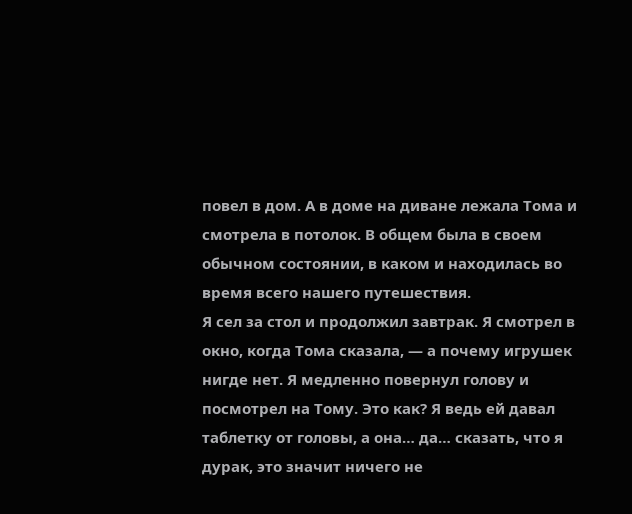повел в дом. А в доме на диване лежала Тома и смотрела в потолок. В общем была в своем обычном состоянии, в каком и находилась во время всего нашего путешествия.
Я сел за стол и продолжил завтрак. Я смотрел в окно, когда Тома сказала, — а почему игрушек нигде нет. Я медленно повернул голову и посмотрел на Тому. Это как? Я ведь ей давал таблетку от головы, а она… да… сказать, что я дурак, это значит ничего не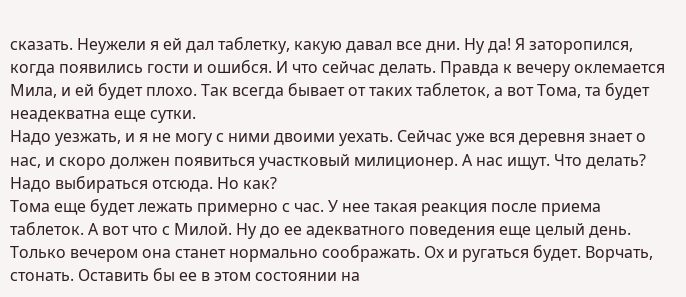сказать. Неужели я ей дал таблетку, какую давал все дни. Ну да! Я заторопился, когда появились гости и ошибся. И что сейчас делать. Правда к вечеру оклемается Мила, и ей будет плохо. Так всегда бывает от таких таблеток, а вот Тома, та будет неадекватна еще сутки.
Надо уезжать, и я не могу с ними двоими уехать. Сейчас уже вся деревня знает о нас, и скоро должен появиться участковый милиционер. А нас ищут. Что делать? Надо выбираться отсюда. Но как?
Тома еще будет лежать примерно с час. У нее такая реакция после приема таблеток. А вот что с Милой. Ну до ее адекватного поведения еще целый день. Только вечером она станет нормально соображать. Ох и ругаться будет. Ворчать, стонать. Оставить бы ее в этом состоянии на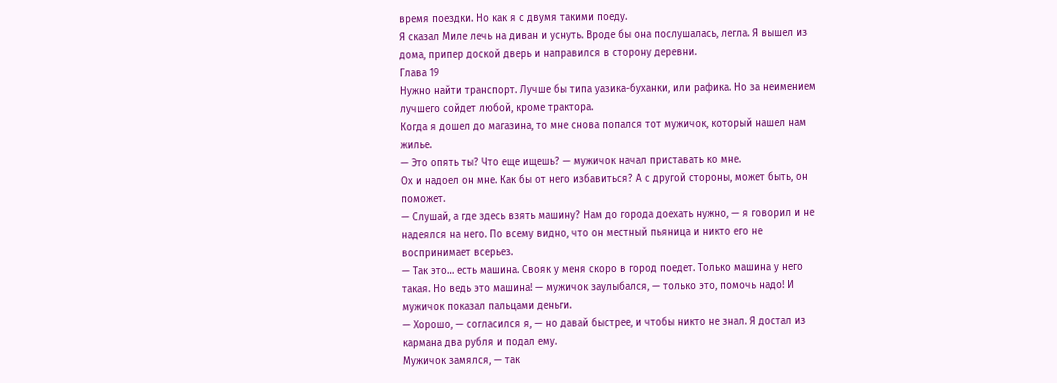время поездки. Но как я с двумя такими поеду.
Я сказал Миле лечь на диван и уснуть. Вроде бы она послушалась, легла. Я вышел из дома, припер доской дверь и направился в сторону деревни.
Глава 19
Нужно найти транспорт. Лучше бы типа уазика-буханки, или рафика. Но за неимением лучшего сойдет любой, кроме трактора.
Когда я дошел до магазина, то мне снова попался тот мужичок, который нашел нам жилье.
— Это опять ты? Что еще ищешь? — мужичок начал приставать ко мне.
Ох и надоел он мне. Как бы от него избавиться? А с другой стороны, может быть, он поможет.
— Слушай, а где здесь взять машину? Нам до города доехать нужно, — я говорил и не надеялся на него. По всему видно, что он местный пьяница и никто его не воспринимает всерьез.
— Так это… есть машина. Свояк у меня скоро в город поедет. Только машина у него такая. Но ведь это машина! — мужичок заулыбался, — только это, помочь надо! И мужичок показал пальцами деньги.
— Хорошо, — согласился я, — но давай быстрее, и чтобы никто не знал. Я достал из кармана два рубля и подал ему.
Мужичок замялся, — так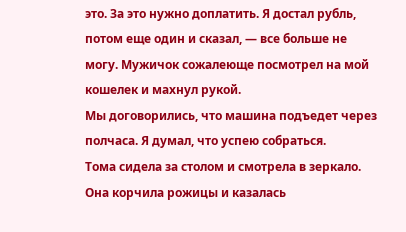это. За это нужно доплатить. Я достал рубль, потом еще один и сказал, — все больше не могу. Мужичок сожалеюще посмотрел на мой кошелек и махнул рукой.
Мы договорились, что машина подъедет через полчаса. Я думал, что успею собраться.
Тома сидела за столом и смотрела в зеркало. Она корчила рожицы и казалась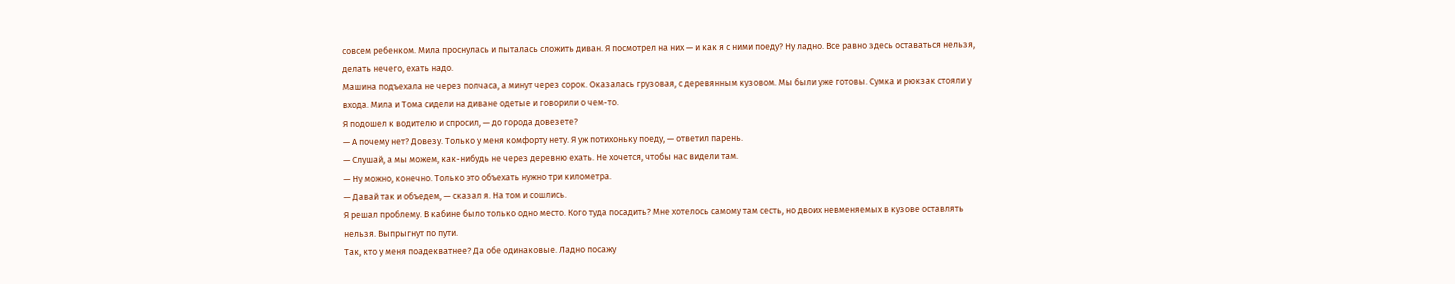совсем ребенком. Мила проснулась и пыталась сложить диван. Я посмотрел на них — и как я с ними поеду? Ну ладно. Все равно здесь оставаться нельзя, делать нечего, ехать надо.
Машина подъехала не через полчаса, а минут через сорок. Оказалась грузовая, с деревянным кузовом. Мы были уже готовы. Сумка и рюкзак стояли у входа. Мила и Тома сидели на диване одетые и говорили о чем-то.
Я подошел к водителю и спросил, — до города довезете?
— А почему нет? Довезу. Только у меня комфорту нету. Я уж потихоньку поеду, — ответил парень.
— Слушай, а мы можем, как-нибудь не через деревню ехать. Не хочется, чтобы нас видели там.
— Ну можно, конечно. Только это объехать нужно три километра.
— Давай так и объедем, — сказал я. На том и сошлись.
Я решал проблему. В кабине было только одно место. Кого туда посадить? Мне хотелось самому там сесть, но двоих невменяемых в кузове оставлять нельзя. Выпрыгнут по пути.
Так, кто у меня поадекватнее? Да обе одинаковые. Ладно посажу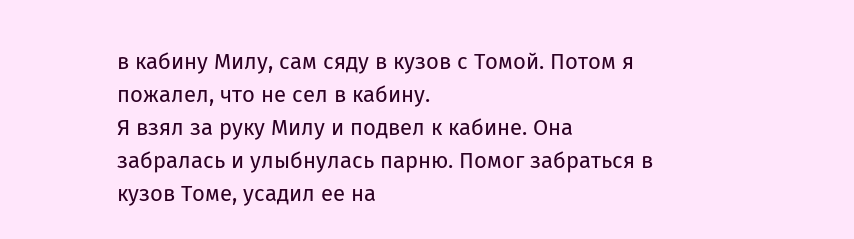в кабину Милу, сам сяду в кузов с Томой. Потом я пожалел, что не сел в кабину.
Я взял за руку Милу и подвел к кабине. Она забралась и улыбнулась парню. Помог забраться в кузов Томе, усадил ее на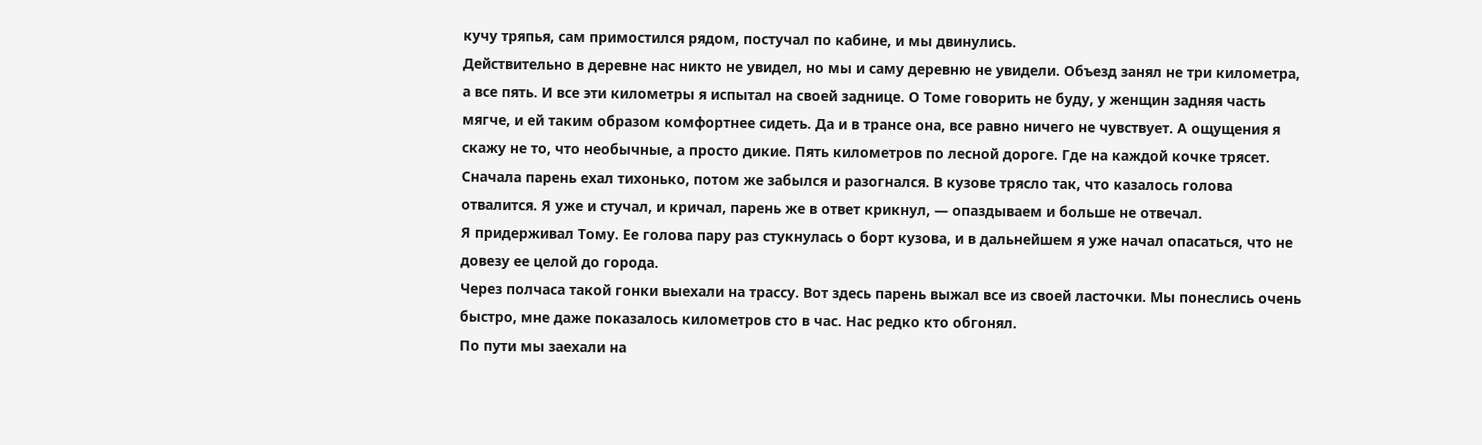кучу тряпья, сам примостился рядом, постучал по кабине, и мы двинулись.
Действительно в деревне нас никто не увидел, но мы и саму деревню не увидели. Объезд занял не три километра, а все пять. И все эти километры я испытал на своей заднице. О Томе говорить не буду, у женщин задняя часть мягче, и ей таким образом комфортнее сидеть. Да и в трансе она, все равно ничего не чувствует. А ощущения я скажу не то, что необычные, а просто дикие. Пять километров по лесной дороге. Где на каждой кочке трясет.
Сначала парень ехал тихонько, потом же забылся и разогнался. В кузове трясло так, что казалось голова отвалится. Я уже и стучал, и кричал, парень же в ответ крикнул, — опаздываем и больше не отвечал.
Я придерживал Тому. Ее голова пару раз стукнулась о борт кузова, и в дальнейшем я уже начал опасаться, что не довезу ее целой до города.
Через полчаса такой гонки выехали на трассу. Вот здесь парень выжал все из своей ласточки. Мы понеслись очень быстро, мне даже показалось километров сто в час. Нас редко кто обгонял.
По пути мы заехали на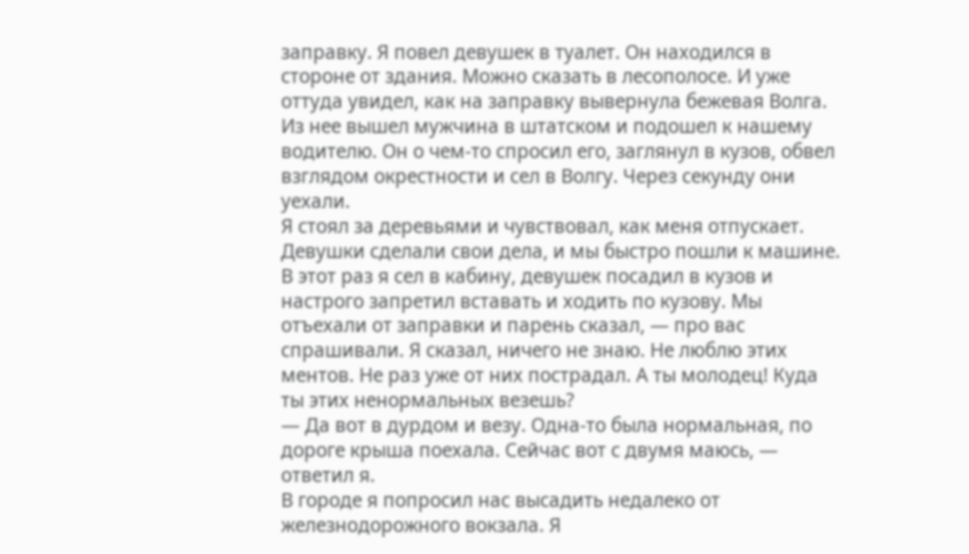заправку. Я повел девушек в туалет. Он находился в стороне от здания. Можно сказать в лесополосе. И уже оттуда увидел, как на заправку вывернула бежевая Волга. Из нее вышел мужчина в штатском и подошел к нашему водителю. Он о чем-то спросил его, заглянул в кузов, обвел взглядом окрестности и сел в Волгу. Через секунду они уехали.
Я стоял за деревьями и чувствовал, как меня отпускает. Девушки сделали свои дела, и мы быстро пошли к машине.
В этот раз я сел в кабину, девушек посадил в кузов и настрого запретил вставать и ходить по кузову. Мы отъехали от заправки и парень сказал, — про вас спрашивали. Я сказал, ничего не знаю. Не люблю этих ментов. Не раз уже от них пострадал. А ты молодец! Куда ты этих ненормальных везешь?
— Да вот в дурдом и везу. Одна-то была нормальная, по дороге крыша поехала. Сейчас вот с двумя маюсь, — ответил я.
В городе я попросил нас высадить недалеко от железнодорожного вокзала. Я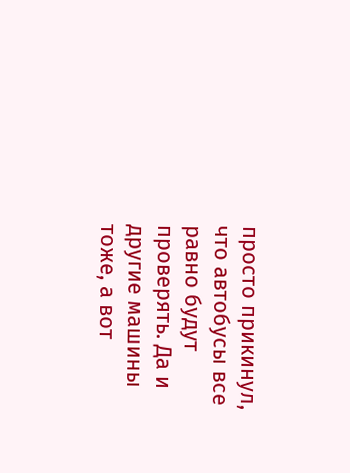просто прикинул, что автобусы все равно будут проверять. Да и другие машины тоже, а вот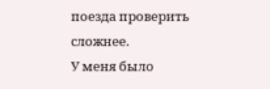поезда проверить сложнее.
У меня было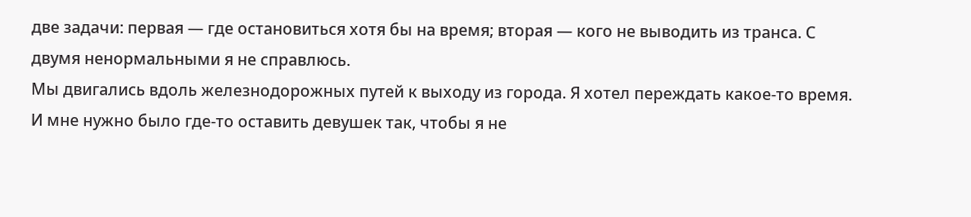две задачи: первая — где остановиться хотя бы на время; вторая — кого не выводить из транса. С двумя ненормальными я не справлюсь.
Мы двигались вдоль железнодорожных путей к выходу из города. Я хотел переждать какое-то время. И мне нужно было где-то оставить девушек так, чтобы я не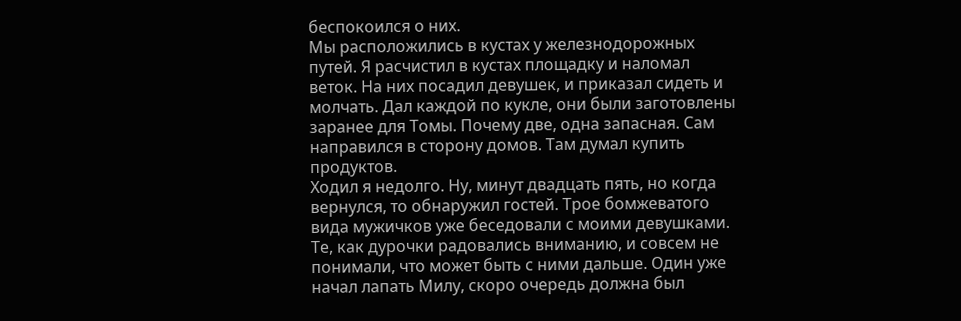беспокоился о них.
Мы расположились в кустах у железнодорожных путей. Я расчистил в кустах площадку и наломал веток. На них посадил девушек, и приказал сидеть и молчать. Дал каждой по кукле, они были заготовлены заранее для Томы. Почему две, одна запасная. Сам направился в сторону домов. Там думал купить продуктов.
Ходил я недолго. Ну, минут двадцать пять, но когда вернулся, то обнаружил гостей. Трое бомжеватого вида мужичков уже беседовали с моими девушками. Те, как дурочки радовались вниманию, и совсем не понимали, что может быть с ними дальше. Один уже начал лапать Милу, скоро очередь должна был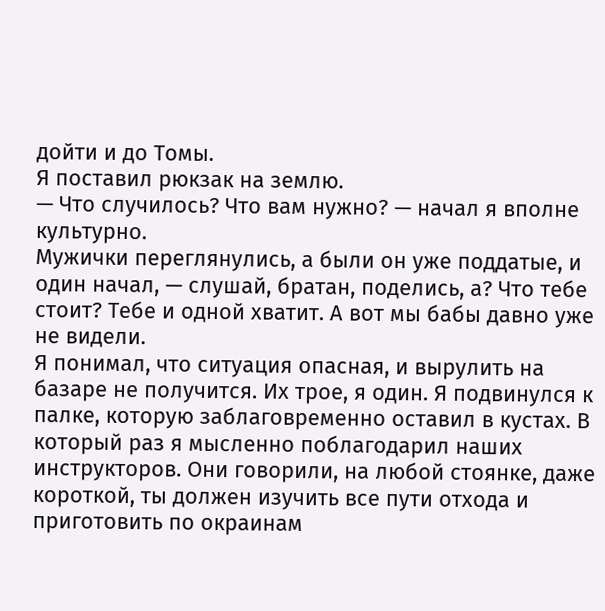дойти и до Томы.
Я поставил рюкзак на землю.
— Что случилось? Что вам нужно? — начал я вполне культурно.
Мужички переглянулись, а были он уже поддатые, и один начал, — слушай, братан, поделись, а? Что тебе стоит? Тебе и одной хватит. А вот мы бабы давно уже не видели.
Я понимал, что ситуация опасная, и вырулить на базаре не получится. Их трое, я один. Я подвинулся к палке, которую заблаговременно оставил в кустах. В который раз я мысленно поблагодарил наших инструкторов. Они говорили, на любой стоянке, даже короткой, ты должен изучить все пути отхода и приготовить по окраинам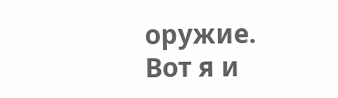оружие. Вот я и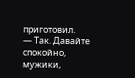приготовил.
— Так. Давайте спокойно, мужики,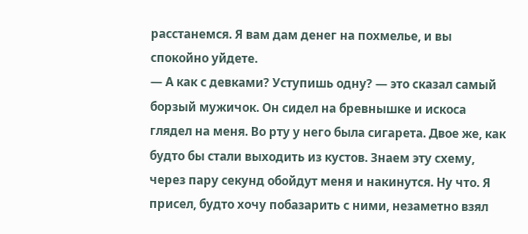расстанемся. Я вам дам денег на похмелье, и вы спокойно уйдете.
— А как с девками? Уступишь одну? — это сказал самый борзый мужичок. Он сидел на бревнышке и искоса глядел на меня. Во рту у него была сигарета. Двое же, как будто бы стали выходить из кустов. Знаем эту схему, через пару секунд обойдут меня и накинутся. Ну что. Я присел, будто хочу побазарить с ними, незаметно взял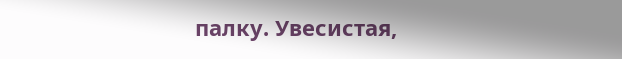палку. Увесистая,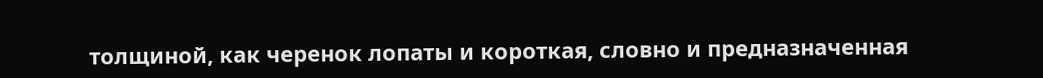толщиной, как черенок лопаты и короткая, словно и предназначенная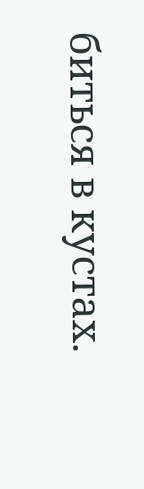биться в кустах.